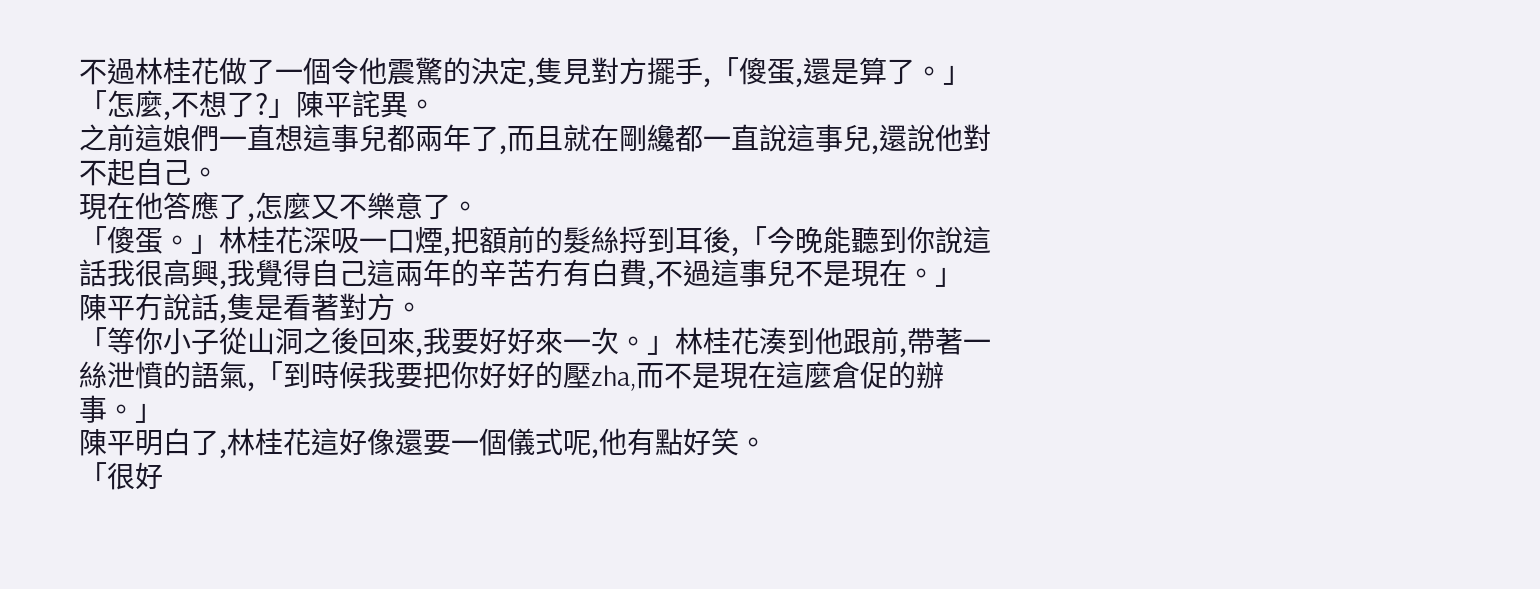不過林桂花做了一個令他震驚的決定,隻見對方擺手,「傻蛋,還是算了。」
「怎麼,不想了?」陳平詫異。
之前這娘們一直想這事兒都兩年了,而且就在剛纔都一直說這事兒,還說他對不起自己。
現在他答應了,怎麼又不樂意了。
「傻蛋。」林桂花深吸一口煙,把額前的髮絲捋到耳後,「今晚能聽到你說這話我很高興,我覺得自己這兩年的辛苦冇有白費,不過這事兒不是現在。」
陳平冇說話,隻是看著對方。
「等你小子從山洞之後回來,我要好好來一次。」林桂花湊到他跟前,帶著一絲泄憤的語氣,「到時候我要把你好好的壓zha,而不是現在這麼倉促的辦事。」
陳平明白了,林桂花這好像還要一個儀式呢,他有點好笑。
「很好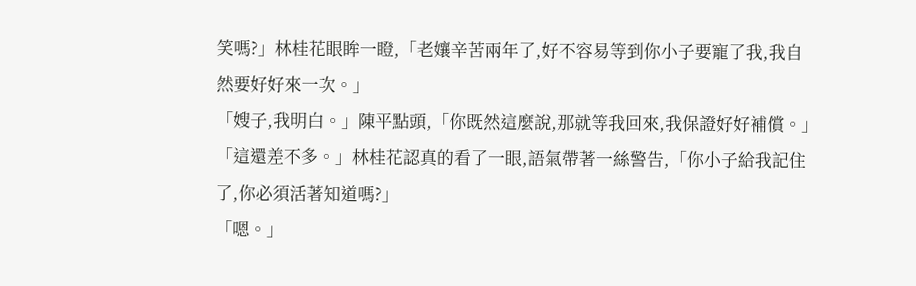笑嗎?」林桂花眼眸一瞪,「老孃辛苦兩年了,好不容易等到你小子要寵了我,我自然要好好來一次。」
「嫂子,我明白。」陳平點頭,「你既然這麼說,那就等我回來,我保證好好補償。」
「這還差不多。」林桂花認真的看了一眼,語氣帶著一絲警告,「你小子給我記住了,你必須活著知道嗎?」
「嗯。」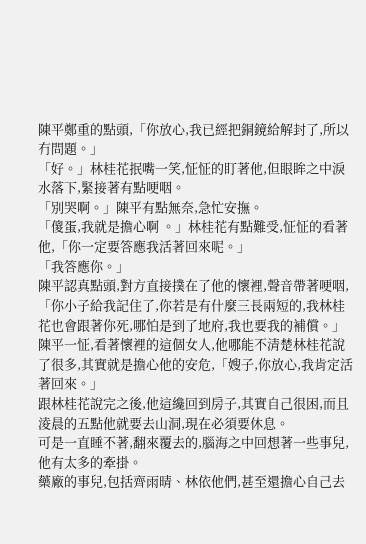陳平鄭重的點頭,「你放心,我已經把銅鏡給解封了,所以冇問題。」
「好。」林桂花抿嘴一笑,怔怔的盯著他,但眼眸之中淚水落下,緊接著有點哽咽。
「別哭啊。」陳平有點無奈,急忙安撫。
「傻蛋,我就是擔心啊 。」林桂花有點難受,怔怔的看著他,「你一定要答應我活著回來呢。」
「我答應你。」
陳平認真點頭,對方直接撲在了他的懷裡,聲音帶著哽咽,「你小子給我記住了,你若是有什麼三長兩短的,我林桂花也會跟著你死,哪怕是到了地府,我也要我的補償。」
陳平一怔,看著懷裡的這個女人,他哪能不清楚林桂花說了很多,其實就是擔心他的安危,「嫂子,你放心,我肯定活著回來。」
跟林桂花說完之後,他這纔回到房子,其實自己很困,而且淩晨的五點他就要去山洞,現在必須要休息。
可是一直睡不著,翻來覆去的,腦海之中回想著一些事兒,他有太多的牽掛。
藥廠的事兒,包括齊雨晴、林依他們,甚至還擔心自己去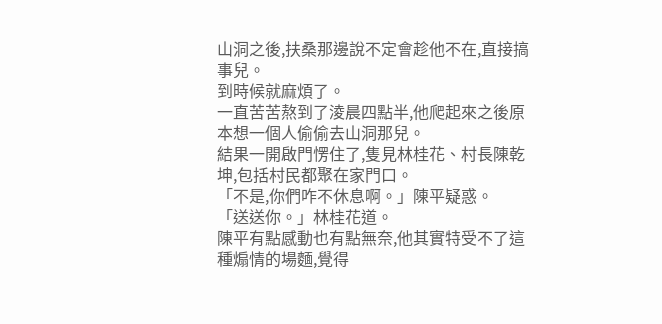山洞之後,扶桑那邊說不定會趁他不在,直接搞事兒。
到時候就麻煩了。
一直苦苦熬到了淩晨四點半,他爬起來之後原本想一個人偷偷去山洞那兒。
結果一開啟門愣住了,隻見林桂花、村長陳乾坤,包括村民都聚在家門口。
「不是,你們咋不休息啊。」陳平疑惑。
「送送你。」林桂花道。
陳平有點感動也有點無奈,他其實特受不了這種煽情的場麵,覺得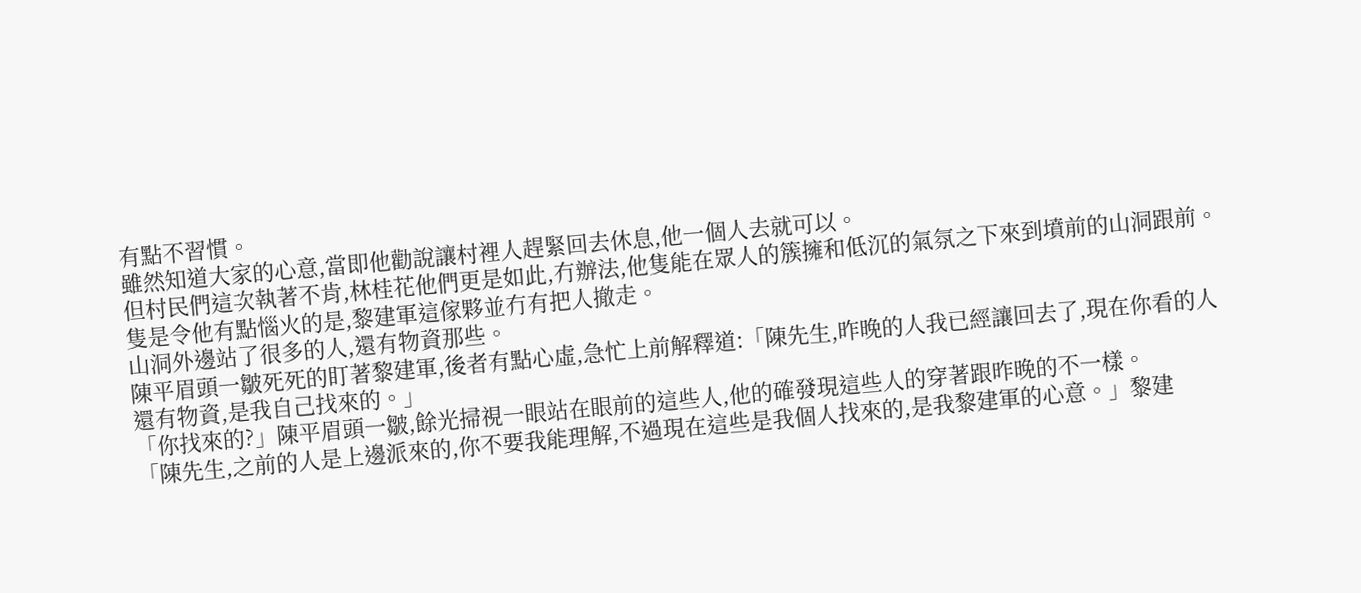有點不習慣。
雖然知道大家的心意,當即他勸說讓村裡人趕緊回去休息,他一個人去就可以。
但村民們這次執著不肯,林桂花他們更是如此,冇辦法,他隻能在眾人的簇擁和低沉的氣氛之下來到墳前的山洞跟前。
隻是令他有點惱火的是,黎建軍這傢夥並冇有把人撤走。
山洞外邊站了很多的人,還有物資那些。
陳平眉頭一皺死死的盯著黎建軍,後者有點心虛,急忙上前解釋道:「陳先生,昨晚的人我已經讓回去了,現在你看的人還有物資,是我自己找來的。」
「你找來的?」陳平眉頭一皺,餘光掃視一眼站在眼前的這些人,他的確發現這些人的穿著跟昨晚的不一樣。
「陳先生,之前的人是上邊派來的,你不要我能理解,不過現在這些是我個人找來的,是我黎建軍的心意。」黎建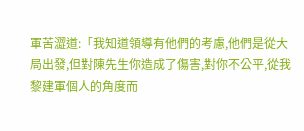軍苦澀道:「我知道領導有他們的考慮,他們是從大局出發,但對陳先生你造成了傷害,對你不公平,從我黎建軍個人的角度而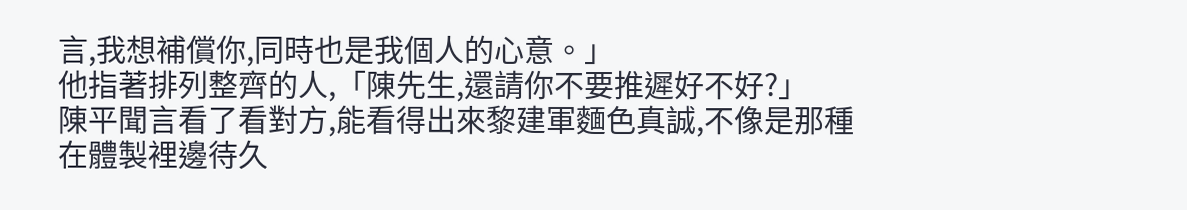言,我想補償你,同時也是我個人的心意。」
他指著排列整齊的人,「陳先生,還請你不要推遲好不好?」
陳平聞言看了看對方,能看得出來黎建軍麵色真誠,不像是那種在體製裡邊待久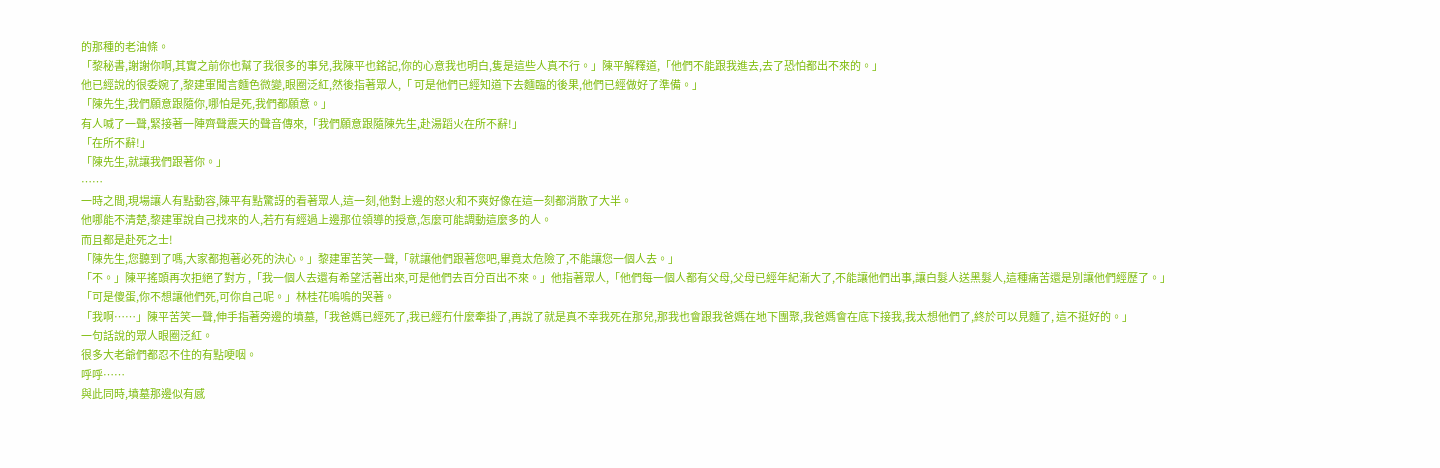的那種的老油條。
「黎秘書,謝謝你啊,其實之前你也幫了我很多的事兒,我陳平也銘記,你的心意我也明白,隻是這些人真不行。」陳平解釋道,「他們不能跟我進去,去了恐怕都出不來的。」
他已經說的很委婉了,黎建軍聞言麵色微變,眼圈泛紅,然後指著眾人,「 可是他們已經知道下去麵臨的後果,他們已經做好了準備。」
「陳先生,我們願意跟隨你,哪怕是死,我們都願意。」
有人喊了一聲,緊接著一陣齊聲震天的聲音傳來,「我們願意跟隨陳先生,赴湯蹈火在所不辭!」
「在所不辭!」
「陳先生,就讓我們跟著你。」
……
一時之間,現場讓人有點動容,陳平有點驚訝的看著眾人,這一刻,他對上邊的怒火和不爽好像在這一刻都消散了大半。
他哪能不清楚,黎建軍說自己找來的人,若冇有經過上邊那位領導的授意,怎麼可能調動這麼多的人。
而且都是赴死之士!
「陳先生,您聽到了嗎,大家都抱著必死的決心。」黎建軍苦笑一聲,「就讓他們跟著您吧,畢竟太危險了,不能讓您一個人去。」
「不。」陳平搖頭再次拒絕了對方 ,「我一個人去還有希望活著出來,可是他們去百分百出不來。」他指著眾人,「他們每一個人都有父母,父母已經年紀漸大了,不能讓他們出事,讓白髮人送黑髮人,這種痛苦還是別讓他們經歷了。」
「可是傻蛋,你不想讓他們死,可你自己呢。」林桂花嗚嗚的哭著。
「我啊……」陳平苦笑一聲,伸手指著旁邊的墳墓,「我爸媽已經死了,我已經冇什麼牽掛了,再說了就是真不幸我死在那兒,那我也會跟我爸媽在地下團聚,我爸媽會在底下接我,我太想他們了,終於可以見麵了, 這不挺好的。」
一句話說的眾人眼圈泛紅。
很多大老爺們都忍不住的有點哽咽。
呼呼……
與此同時,墳墓那邊似有感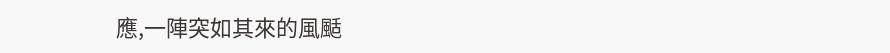應,一陣突如其來的風颳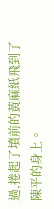過,捲起了墳前的黃麻紙飛到了陳平的身上。